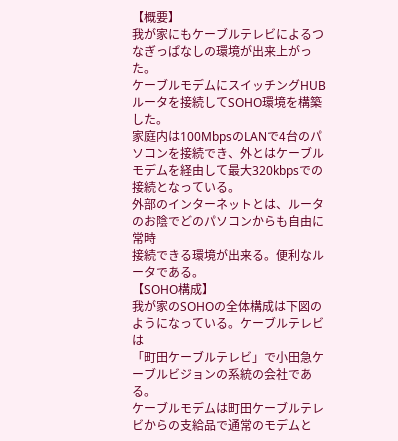【概要】
我が家にもケーブルテレビによるつなぎっぱなしの環境が出来上がった。
ケーブルモデムにスイッチングHUBルータを接続してSOHO環境を構築した。
家庭内は100MbpsのLANで4台のパソコンを接続でき、外とはケーブル
モデムを経由して最大320kbpsでの接続となっている。
外部のインターネットとは、ルータのお陰でどのパソコンからも自由に常時
接続できる環境が出来る。便利なルータである。
【SOHO構成】
我が家のSOHOの全体構成は下図のようになっている。ケーブルテレビは
「町田ケーブルテレビ」で小田急ケーブルビジョンの系統の会社である。
ケーブルモデムは町田ケーブルテレビからの支給品で通常のモデムと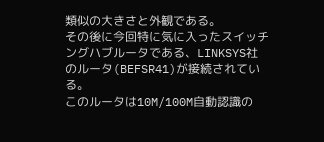類似の大きさと外観である。
その後に今回特に気に入ったスイッチングハブルータである、LINKSYS社
のルータ(BEFSR41)が接続されている。
このルータは10M/100M自動認識の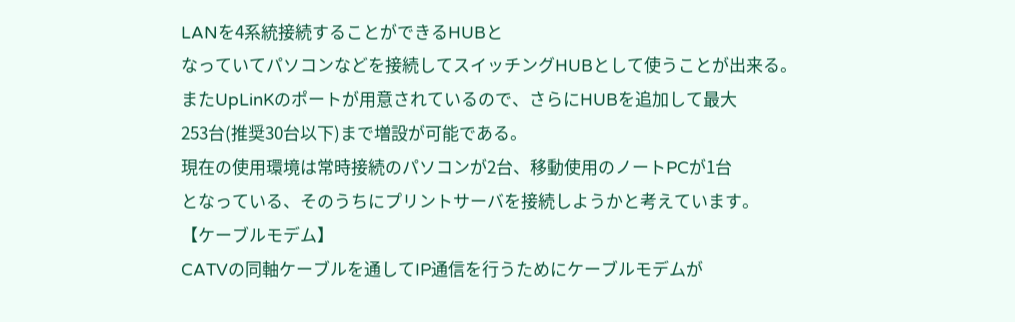LANを4系統接続することができるHUBと
なっていてパソコンなどを接続してスイッチングHUBとして使うことが出来る。
またUpLinKのポートが用意されているので、さらにHUBを追加して最大
253台(推奨30台以下)まで増設が可能である。
現在の使用環境は常時接続のパソコンが2台、移動使用のノートPCが1台
となっている、そのうちにプリントサーバを接続しようかと考えています。
【ケーブルモデム】
CATVの同軸ケーブルを通してIP通信を行うためにケーブルモデムが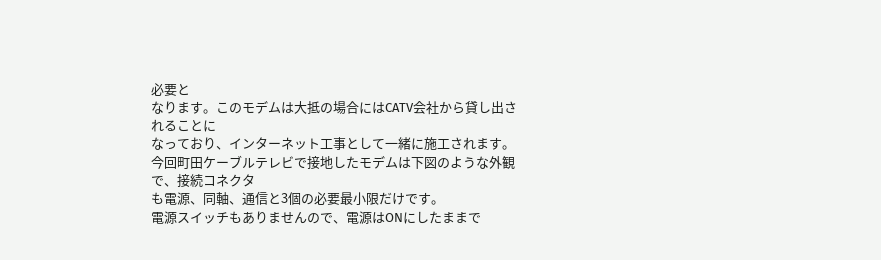必要と
なります。このモデムは大抵の場合にはCATV会社から貸し出されることに
なっており、インターネット工事として一緒に施工されます。
今回町田ケーブルテレビで接地したモデムは下図のような外観で、接続コネクタ
も電源、同軸、通信と3個の必要最小限だけです。
電源スイッチもありませんので、電源はONにしたままで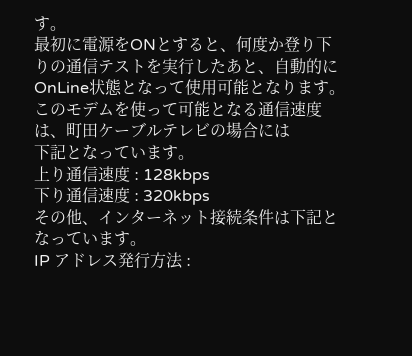す。
最初に電源をONとすると、何度か登り下りの通信テストを実行したあと、自動的に
OnLine状態となって使用可能となります。
このモデムを使って可能となる通信速度は、町田ケーブルテレビの場合には
下記となっています。
上り通信速度 : 128kbps
下り通信速度 : 320kbps
その他、インターネット接続条件は下記となっています。
IP アドレス発行方法 :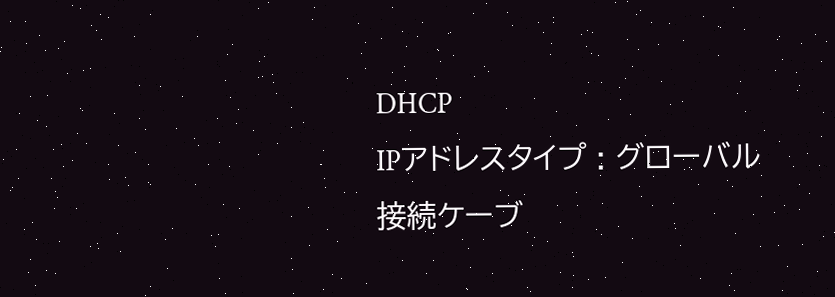DHCP
IPアドレスタイプ : グローバル
接続ケーブ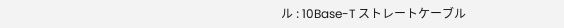ル : 10Base-T ストレートケーブル